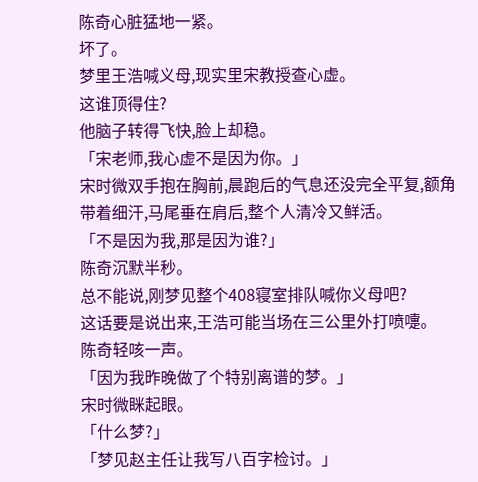陈奇心脏猛地一紧。
坏了。
梦里王浩喊义母,现实里宋教授查心虚。
这谁顶得住?
他脑子转得飞快,脸上却稳。
「宋老师,我心虚不是因为你。」
宋时微双手抱在胸前,晨跑后的气息还没完全平复,额角带着细汗,马尾垂在肩后,整个人清冷又鲜活。
「不是因为我,那是因为谁?」
陈奇沉默半秒。
总不能说,刚梦见整个408寝室排队喊你义母吧?
这话要是说出来,王浩可能当场在三公里外打喷嚏。
陈奇轻咳一声。
「因为我昨晚做了个特别离谱的梦。」
宋时微眯起眼。
「什么梦?」
「梦见赵主任让我写八百字检讨。」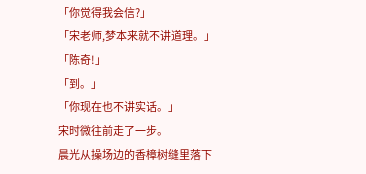「你觉得我会信?」
「宋老师,梦本来就不讲道理。」
「陈奇!」
「到。」
「你现在也不讲实话。」
宋时微往前走了一步。
晨光从操场边的香樟树缝里落下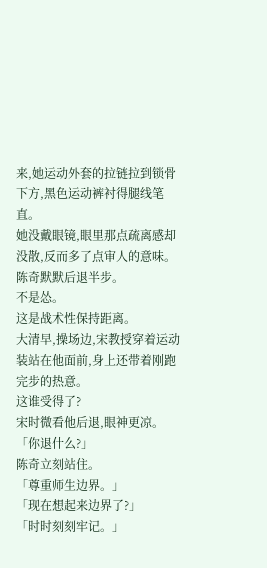来,她运动外套的拉链拉到锁骨下方,黑色运动裤衬得腿线笔直。
她没戴眼镜,眼里那点疏离感却没散,反而多了点审人的意味。
陈奇默默后退半步。
不是怂。
这是战术性保持距离。
大清早,操场边,宋教授穿着运动装站在他面前,身上还带着刚跑完步的热意。
这谁受得了?
宋时微看他后退,眼神更凉。
「你退什么?」
陈奇立刻站住。
「尊重师生边界。」
「现在想起来边界了?」
「时时刻刻牢记。」